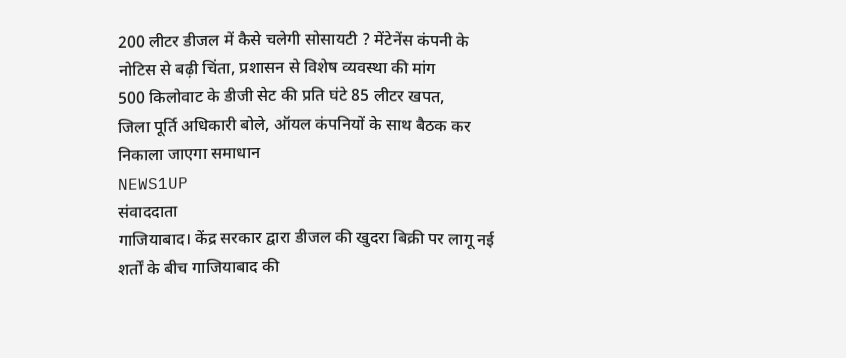200 लीटर डीजल में कैसे चलेगी सोसायटी ? मेंटेनेंस कंपनी के नोटिस से बढ़ी चिंता, प्रशासन से विशेष व्यवस्था की मांग
500 किलोवाट के डीजी सेट की प्रति घंटे 85 लीटर खपत,
जिला पूर्ति अधिकारी बोले, ऑयल कंपनियों के साथ बैठक कर निकाला जाएगा समाधान
NEWS1UP
संवाददाता
गाजियाबाद। केंद्र सरकार द्वारा डीजल की खुदरा बिक्री पर लागू नई शर्तों के बीच गाजियाबाद की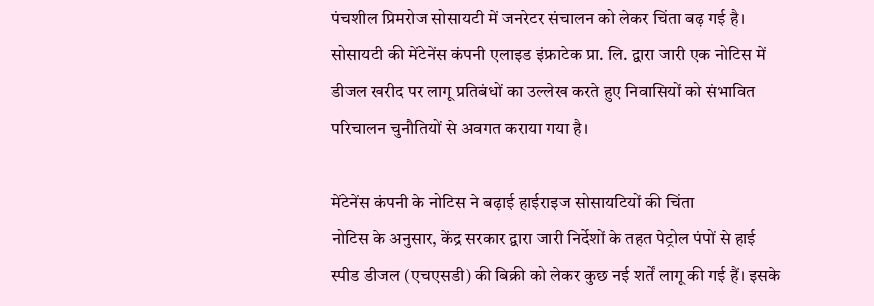पंचशील प्रिमरोज सोसायटी में जनरेटर संचालन को लेकर चिंता बढ़ गई है। सोसायटी की मेंटेनेंस कंपनी एलाइड इंफ्राटेक प्रा. लि. द्वारा जारी एक नोटिस में डीजल खरीद पर लागू प्रतिबंधों का उल्लेख करते हुए निवासियों को संभावित परिचालन चुनौतियों से अवगत कराया गया है।

मेंटेनेंस कंपनी के नोटिस ने बढ़ाई हाईराइज सोसायटियों की चिंता
नोटिस के अनुसार, केंद्र सरकार द्वारा जारी निर्देशों के तहत पेट्रोल पंपों से हाई स्पीड डीजल (एचएसडी) की बिक्री को लेकर कुछ नई शर्तें लागू की गई हैं। इसके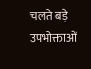चलते बड़े उपभोक्ताओं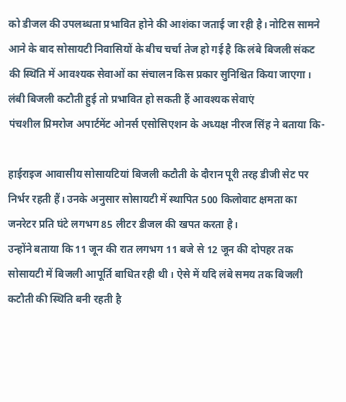को डीजल की उपलब्धता प्रभावित होने की आशंका जताई जा रही है। नोटिस सामने आने के बाद सोसायटी निवासियों के बीच चर्चा तेज हो गई है कि लंबे बिजली संकट की स्थिति में आवश्यक सेवाओं का संचालन किस प्रकार सुनिश्चित किया जाएगा।
लंबी बिजली कटौती हुई तो प्रभावित हो सकती हैं आवश्यक सेवाएं
पंचशील प्रिमरोज अपार्टमेंट ओनर्स एसोसिएशन के अध्यक्ष नीरज सिंह ने बताया कि-

हाईराइज आवासीय सोसायटियां बिजली कटौती के दौरान पूरी तरह डीजी सेट पर निर्भर रहती हैं। उनके अनुसार सोसायटी में स्थापित 500 किलोवाट क्षमता का जनरेटर प्रति घंटे लगभग 85 लीटर डीजल की खपत करता है।
उन्होंने बताया कि 11 जून की रात लगभग 11 बजे से 12 जून की दोपहर तक सोसायटी में बिजली आपूर्ति बाधित रही थी। ऐसे में यदि लंबे समय तक बिजली कटौती की स्थिति बनी रहती है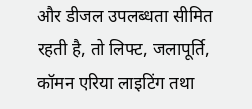और डीजल उपलब्धता सीमित रहती है, तो लिफ्ट, जलापूर्ति, कॉमन एरिया लाइटिंग तथा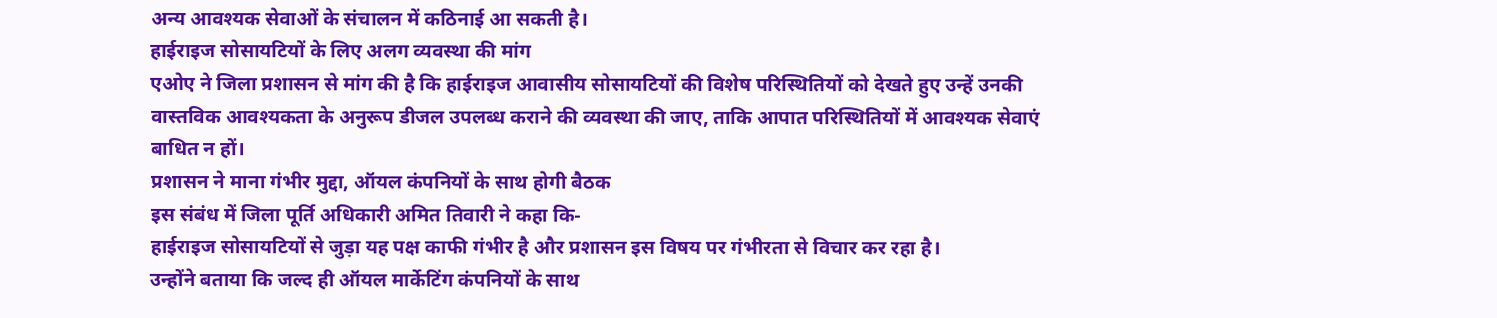अन्य आवश्यक सेवाओं के संचालन में कठिनाई आ सकती है।
हाईराइज सोसायटियों के लिए अलग व्यवस्था की मांग
एओए ने जिला प्रशासन से मांग की है कि हाईराइज आवासीय सोसायटियों की विशेष परिस्थितियों को देखते हुए उन्हें उनकी वास्तविक आवश्यकता के अनुरूप डीजल उपलब्ध कराने की व्यवस्था की जाए, ताकि आपात परिस्थितियों में आवश्यक सेवाएं बाधित न हों।
प्रशासन ने माना गंभीर मुद्दा, ऑयल कंपनियों के साथ होगी बैठक
इस संबंध में जिला पूर्ति अधिकारी अमित तिवारी ने कहा कि-
हाईराइज सोसायटियों से जुड़ा यह पक्ष काफी गंभीर है और प्रशासन इस विषय पर गंभीरता से विचार कर रहा है।
उन्होंने बताया कि जल्द ही ऑयल मार्केटिंग कंपनियों के साथ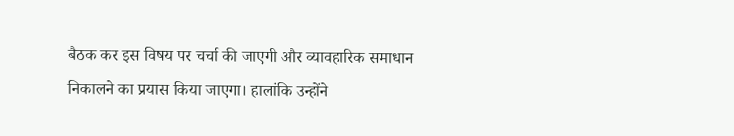बैठक कर इस विषय पर चर्चा की जाएगी और व्यावहारिक समाधान निकालने का प्रयास किया जाएगा। हालांकि उन्होंने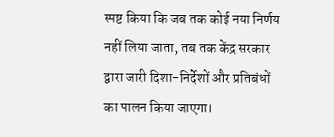स्पष्ट किया कि जब तक कोई नया निर्णय नहीं लिया जाता, तब तक केंद्र सरकार द्वारा जारी दिशा-निर्देशों और प्रतिबंधों का पालन किया जाएगा।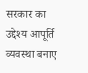सरकार का उद्देश्य आपूर्ति व्यवस्था बनाए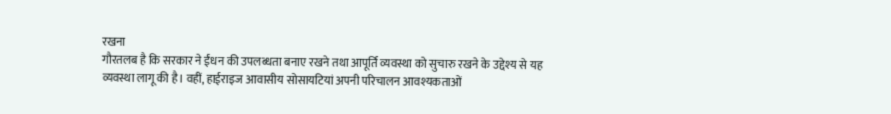रखना
गौरतलब है कि सरकार ने ईंधन की उपलब्धता बनाए रखने तथा आपूर्ति व्यवस्था को सुचारु रखने के उद्देश्य से यह व्यवस्था लागू की है। वहीं, हाईराइज आवासीय सोसायटियां अपनी परिचालन आवश्यकताओं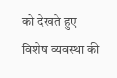को देखते हुए विशेष व्यवस्था की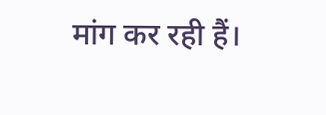मांग कर रही हैं।